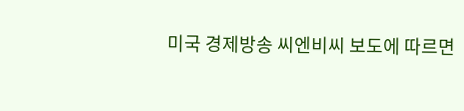미국 경제방송 씨엔비씨 보도에 따르면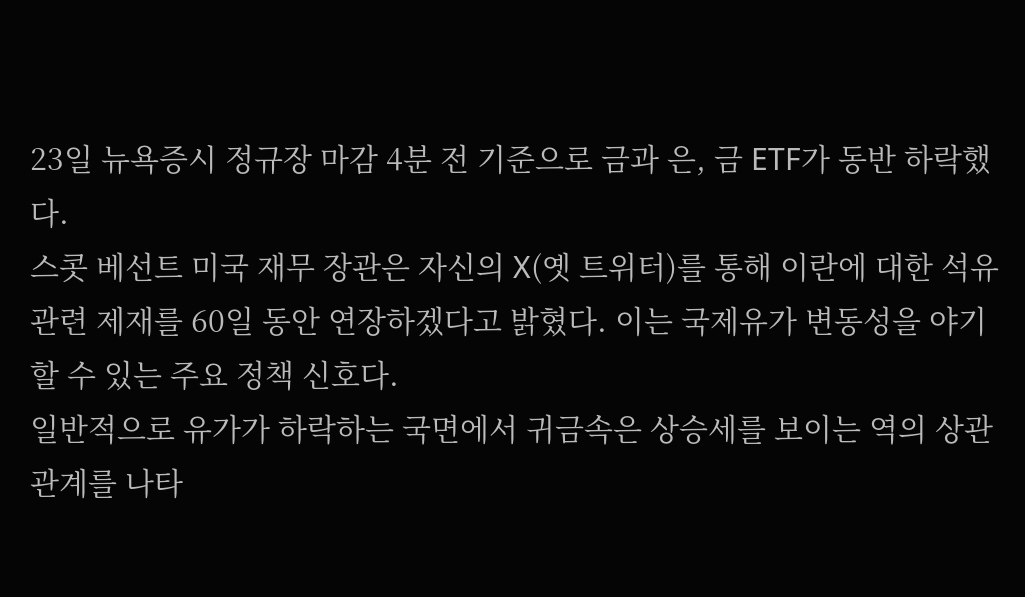23일 뉴욕증시 정규장 마감 4분 전 기준으로 금과 은, 금 ETF가 동반 하락했다.
스콧 베선트 미국 재무 장관은 자신의 X(옛 트위터)를 통해 이란에 대한 석유 관련 제재를 60일 동안 연장하겠다고 밝혔다. 이는 국제유가 변동성을 야기할 수 있는 주요 정책 신호다.
일반적으로 유가가 하락하는 국면에서 귀금속은 상승세를 보이는 역의 상관관계를 나타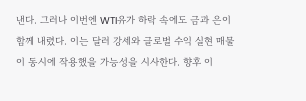낸다. 그러나 이번엔 WTI유가 하락 속에도 금과 은이 함께 내렸다. 이는 달러 강세와 글로벌 수익 실현 매물이 동시에 작용했을 가능성을 시사한다. 향후 이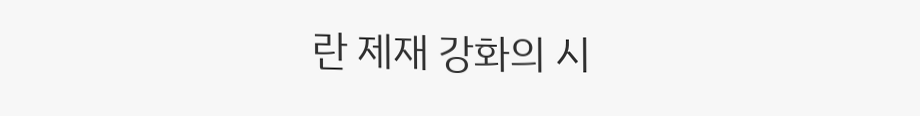란 제재 강화의 시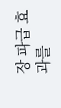장 파급 효과를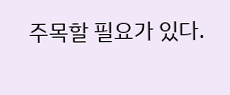주목할 필요가 있다.